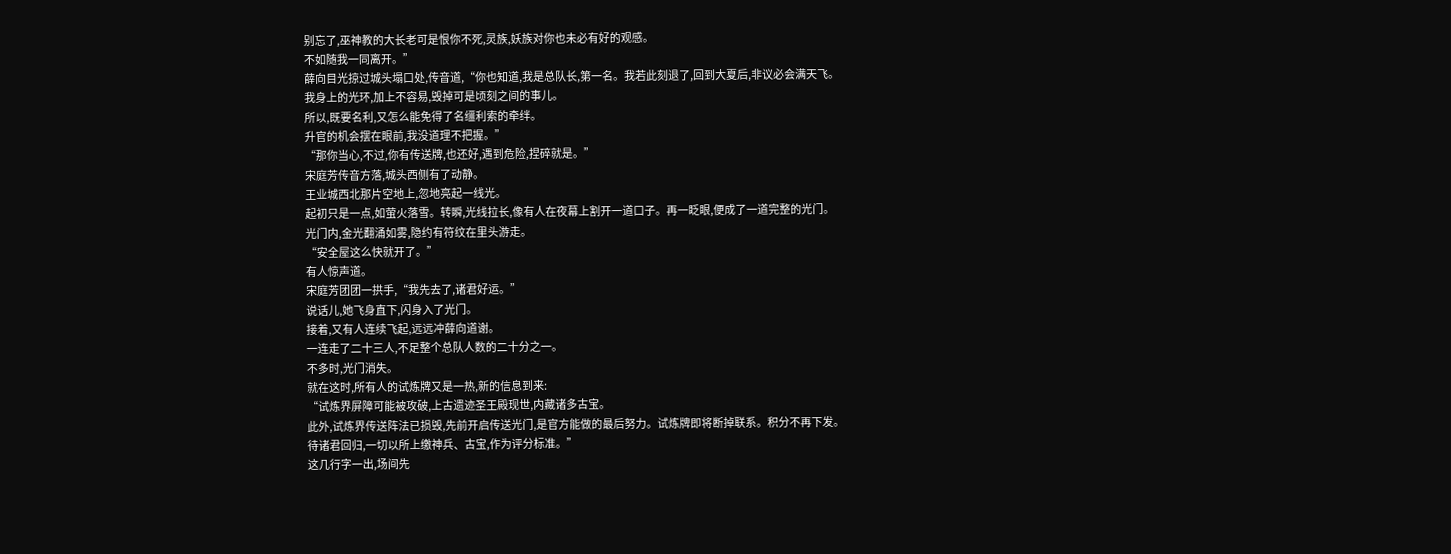别忘了,巫神教的大长老可是恨你不死,灵族,妖族对你也未必有好的观感。
不如随我一同离开。”
薛向目光掠过城头塌口处,传音道,“你也知道,我是总队长,第一名。我若此刻退了,回到大夏后,非议必会满天飞。
我身上的光环,加上不容易,毁掉可是顷刻之间的事儿。
所以,既要名利,又怎么能免得了名缰利索的牵绊。
升官的机会摆在眼前,我没道理不把握。”
“那你当心,不过,你有传送牌,也还好,遇到危险,捏碎就是。”
宋庭芳传音方落,城头西侧有了动静。
王业城西北那片空地上,忽地亮起一线光。
起初只是一点,如萤火落雪。转瞬,光线拉长,像有人在夜幕上割开一道口子。再一眨眼,便成了一道完整的光门。
光门内,金光翻涌如雾,隐约有符纹在里头游走。
“安全屋这么快就开了。”
有人惊声道。
宋庭芳团团一拱手,“我先去了,诸君好运。”
说话儿,她飞身直下,闪身入了光门。
接着,又有人连续飞起,远远冲薛向道谢。
一连走了二十三人,不足整个总队人数的二十分之一。
不多时,光门消失。
就在这时,所有人的试炼牌又是一热,新的信息到来:
“试炼界屏障可能被攻破,上古遗迹圣王殿现世,内藏诸多古宝。
此外,试炼界传送阵法已损毁,先前开启传送光门,是官方能做的最后努力。试炼牌即将断掉联系。积分不再下发。
待诸君回归,一切以所上缴神兵、古宝,作为评分标准。”
这几行字一出,场间先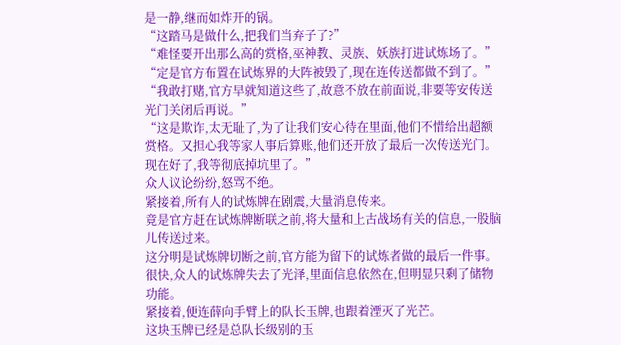是一静,继而如炸开的锅。
“这踏马是做什么,把我们当弃子了?”
“难怪要开出那么高的赏格,巫神教、灵族、妖族打进试炼场了。”
“定是官方布置在试炼界的大阵被毁了,现在连传送都做不到了。”
“我敢打赌,官方早就知道这些了,故意不放在前面说,非要等安传送光门关闭后再说。”
“这是欺诈,太无耻了,为了让我们安心待在里面,他们不惜给出超额赏格。又担心我等家人事后算账,他们还开放了最后一次传送光门。现在好了,我等彻底掉坑里了。”
众人议论纷纷,怒骂不绝。
紧接着,所有人的试炼牌在剧震,大量消息传来。
竟是官方赶在试炼牌断联之前,将大量和上古战场有关的信息,一股脑儿传送过来。
这分明是试炼牌切断之前,官方能为留下的试炼者做的最后一件事。
很快,众人的试炼牌失去了光泽,里面信息依然在,但明显只剩了储物功能。
紧接着,便连薛向手臂上的队长玉牌,也跟着湮灭了光芒。
这块玉牌已经是总队长级别的玉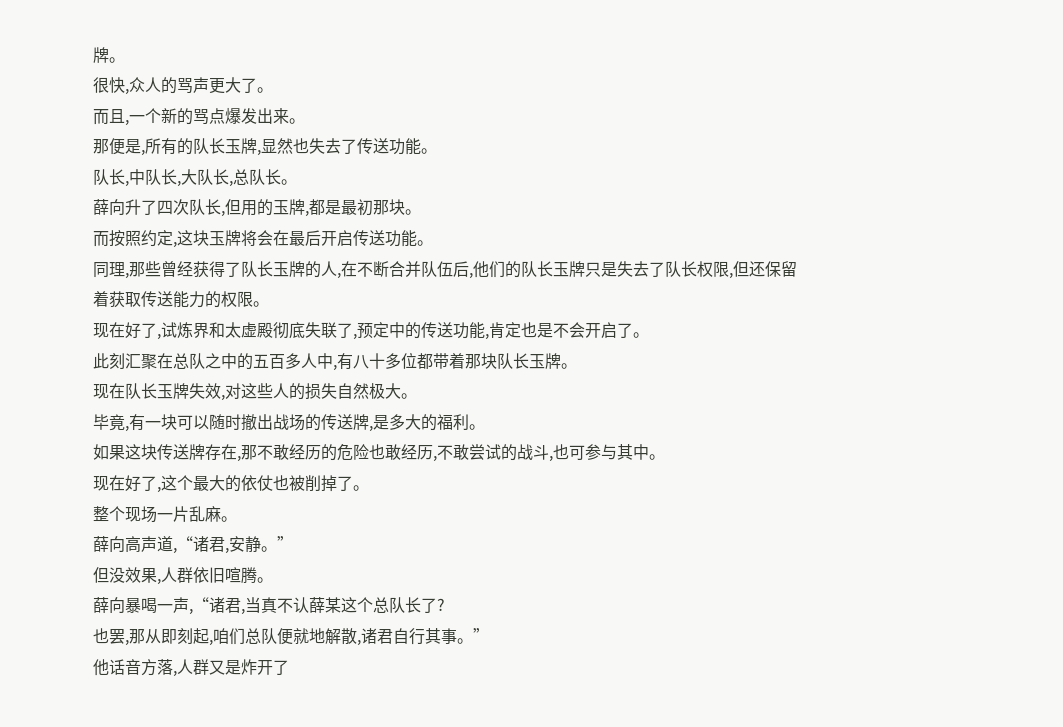牌。
很快,众人的骂声更大了。
而且,一个新的骂点爆发出来。
那便是,所有的队长玉牌,显然也失去了传送功能。
队长,中队长,大队长,总队长。
薛向升了四次队长,但用的玉牌,都是最初那块。
而按照约定,这块玉牌将会在最后开启传送功能。
同理,那些曾经获得了队长玉牌的人,在不断合并队伍后,他们的队长玉牌只是失去了队长权限,但还保留着获取传送能力的权限。
现在好了,试炼界和太虚殿彻底失联了,预定中的传送功能,肯定也是不会开启了。
此刻汇聚在总队之中的五百多人中,有八十多位都带着那块队长玉牌。
现在队长玉牌失效,对这些人的损失自然极大。
毕竟,有一块可以随时撤出战场的传送牌,是多大的福利。
如果这块传送牌存在,那不敢经历的危险也敢经历,不敢尝试的战斗,也可参与其中。
现在好了,这个最大的依仗也被削掉了。
整个现场一片乱麻。
薛向高声道,“诸君,安静。”
但没效果,人群依旧喧腾。
薛向暴喝一声,“诸君,当真不认薛某这个总队长了?
也罢,那从即刻起,咱们总队便就地解散,诸君自行其事。”
他话音方落,人群又是炸开了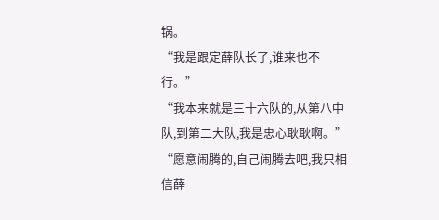锅。
“我是跟定薛队长了,谁来也不行。”
“我本来就是三十六队的,从第八中队,到第二大队,我是忠心耿耿啊。”
“愿意闹腾的,自己闹腾去吧,我只相信薛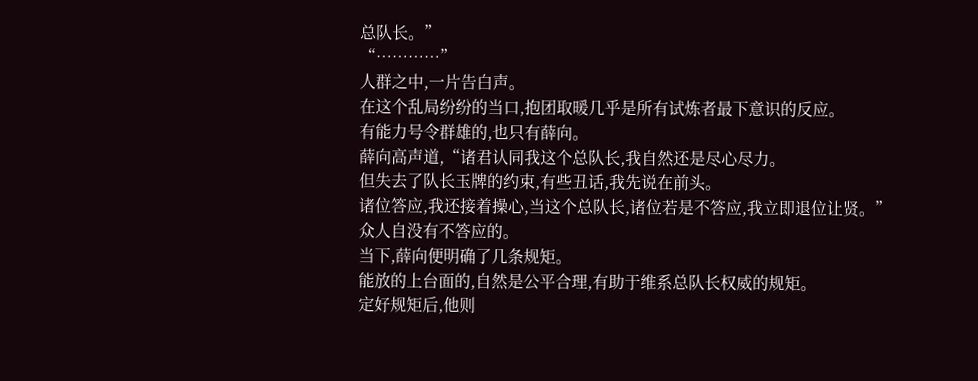总队长。”
“…………”
人群之中,一片告白声。
在这个乱局纷纷的当口,抱团取暖几乎是所有试炼者最下意识的反应。
有能力号令群雄的,也只有薛向。
薛向高声道,“诸君认同我这个总队长,我自然还是尽心尽力。
但失去了队长玉牌的约束,有些丑话,我先说在前头。
诸位答应,我还接着操心,当这个总队长,诸位若是不答应,我立即退位让贤。”
众人自没有不答应的。
当下,薛向便明确了几条规矩。
能放的上台面的,自然是公平合理,有助于维系总队长权威的规矩。
定好规矩后,他则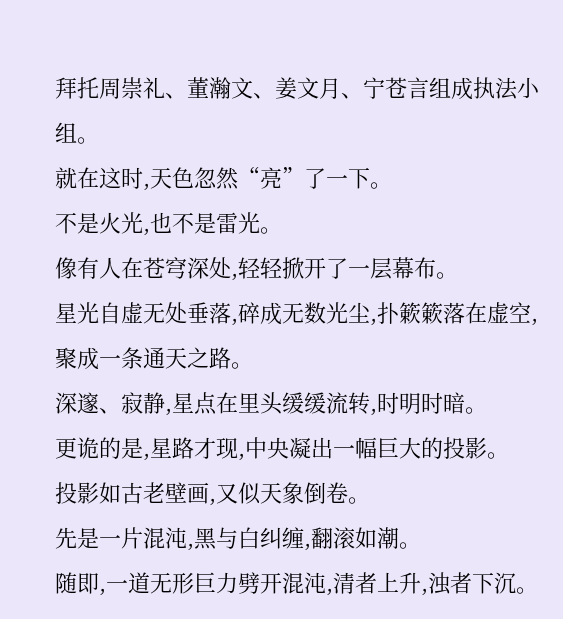拜托周崇礼、董瀚文、姜文月、宁苍言组成执法小组。
就在这时,天色忽然“亮”了一下。
不是火光,也不是雷光。
像有人在苍穹深处,轻轻掀开了一层幕布。
星光自虚无处垂落,碎成无数光尘,扑簌簌落在虚空,聚成一条通天之路。
深邃、寂静,星点在里头缓缓流转,时明时暗。
更诡的是,星路才现,中央凝出一幅巨大的投影。
投影如古老壁画,又似天象倒卷。
先是一片混沌,黑与白纠缠,翻滚如潮。
随即,一道无形巨力劈开混沌,清者上升,浊者下沉。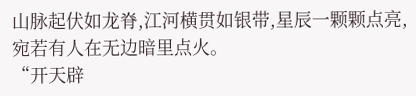山脉起伏如龙脊,江河横贯如银带,星辰一颗颗点亮,宛若有人在无边暗里点火。
“开天辟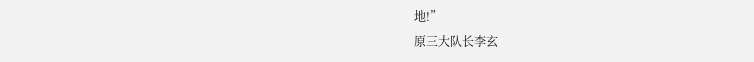地!”
原三大队长李玄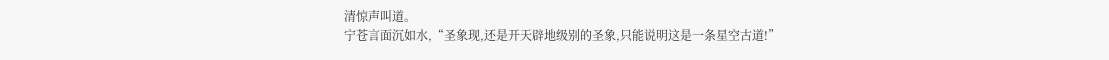清惊声叫道。
宁苍言面沉如水,“圣象现,还是开天辟地级别的圣象,只能说明这是一条星空古道!”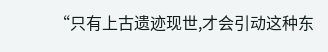“只有上古遗迹现世,才会引动这种东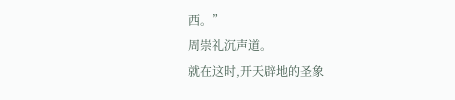西。”
周崇礼沉声道。
就在这时,开天辟地的圣象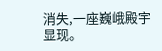消失,一座巍峨殿宇显现。